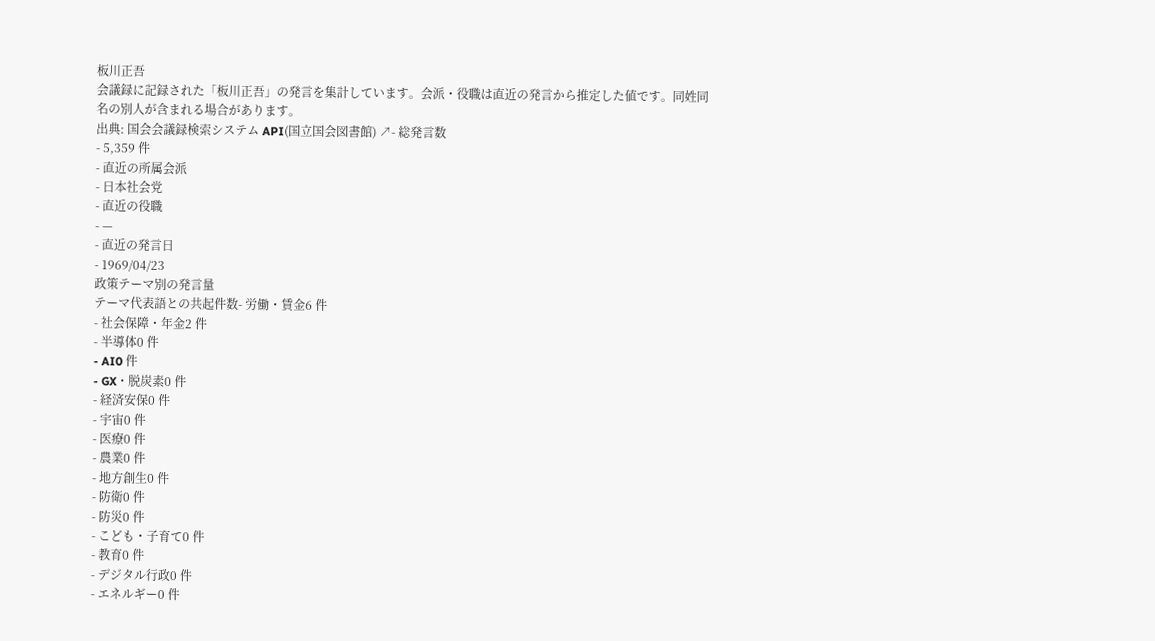板川正吾
会議録に記録された「板川正吾」の発言を集計しています。会派・役職は直近の発言から推定した値です。同姓同名の別人が含まれる場合があります。
出典: 国会会議録検索システム API(国立国会図書館) ↗- 総発言数
- 5,359 件
- 直近の所属会派
- 日本社会党
- 直近の役職
- —
- 直近の発言日
- 1969/04/23
政策テーマ別の発言量
テーマ代表語との共起件数- 労働・賃金6 件
- 社会保障・年金2 件
- 半導体0 件
- AI0 件
- GX・脱炭素0 件
- 経済安保0 件
- 宇宙0 件
- 医療0 件
- 農業0 件
- 地方創生0 件
- 防衛0 件
- 防災0 件
- こども・子育て0 件
- 教育0 件
- デジタル行政0 件
- エネルギー0 件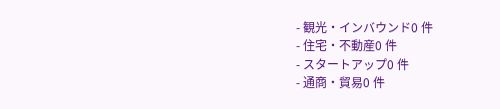- 観光・インバウンド0 件
- 住宅・不動産0 件
- スタートアップ0 件
- 通商・貿易0 件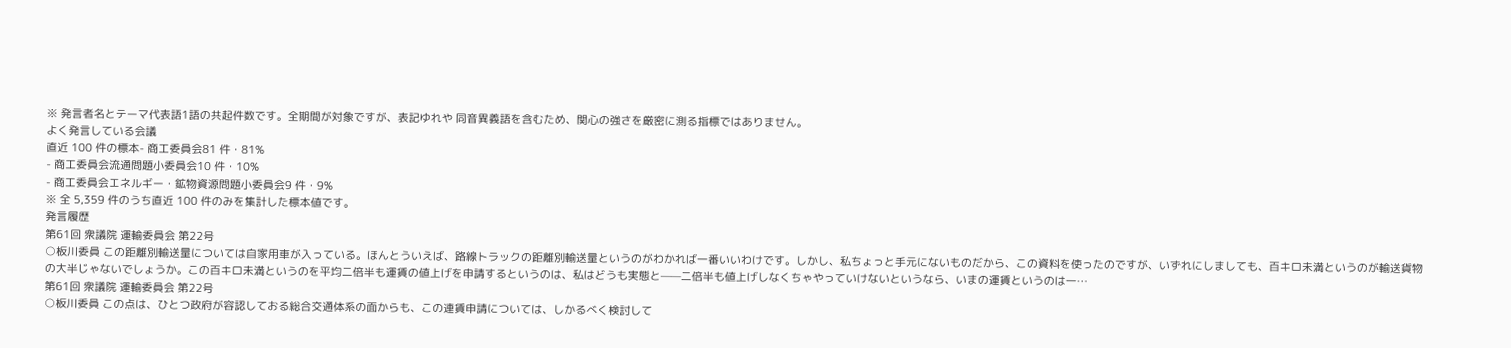※ 発言者名とテーマ代表語1語の共起件数です。全期間が対象ですが、表記ゆれや 同音異義語を含むため、関心の強さを厳密に測る指標ではありません。
よく発言している会議
直近 100 件の標本- 商工委員会81 件・81%
- 商工委員会流通問題小委員会10 件・10%
- 商工委員会エネルギー・鉱物資源問題小委員会9 件・9%
※ 全 5,359 件のうち直近 100 件のみを集計した標本値です。
発言履歴
第61回 衆議院 運輸委員会 第22号
○板川委員 この距離別輸送量については自家用車が入っている。ほんとういえば、路線トラックの距離別輸送量というのがわかれば一番いいわけです。しかし、私ちょっと手元にないものだから、この資料を使ったのですが、いずれにしましても、百キロ未満というのが輸送貨物の大半じゃないでしょうか。この百キロ未満というのを平均二倍半も運賃の値上げを申請するというのは、私はどうも実態と——二倍半も値上げしなくちゃやっていけないというなら、いまの運賃というのは一…
第61回 衆議院 運輸委員会 第22号
○板川委員 この点は、ひとつ政府が容認しておる総合交通体系の面からも、この連賃申請については、しかるべく検討して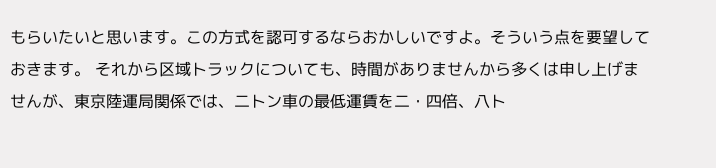もらいたいと思います。この方式を認可するならおかしいですよ。そういう点を要望しておきます。 それから区域トラックについても、時間がありませんから多くは申し上げませんが、東京陸運局関係では、二トン車の最低運賃を二・四倍、八ト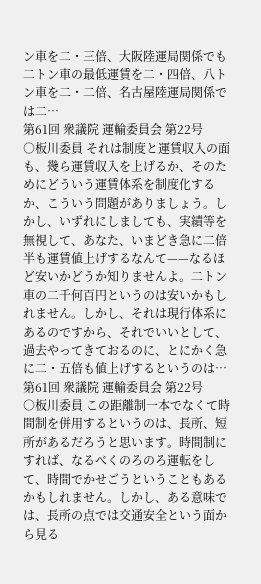ン車を二・三倍、大阪陸運局関係でも二トン車の最低運賃を二・四倍、八トン車を二・二倍、名古屋陸運局関係では二…
第61回 衆議院 運輸委員会 第22号
○板川委員 それは制度と運賃収入の面も、幾ら運賃収入を上げるか、そのためにどういう運賃体系を制度化するか、こういう問題がありましょう。しかし、いずれにしましても、実績等を無視して、あなた、いまどき急に二倍半も運賃値上げするなんて——なるほど安いかどうか知りませんよ。二トン車の二千何百円というのは安いかもしれません。しかし、それは現行体系にあるのですから、それでいいとして、過去やってきておるのに、とにかく急に二・五倍も値上げするというのは…
第61回 衆議院 運輸委員会 第22号
○板川委員 この距離制一本でなくて時間制を併用するというのは、長所、短所があるだろうと思います。時間制にすれば、なるべくのろのろ運転をして、時間でかせごうということもあるかもしれません。しかし、ある意味では、長所の点では交通安全という面から見る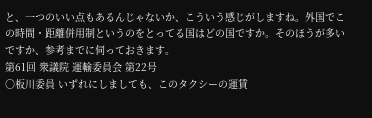と、一つのいい点もあるんじゃないか、こういう感じがしますね。外国でこの時間・距離併用制というのをとってる国はどの国ですか。そのほうが多いですか、参考までに伺っておきます。
第61回 衆議院 運輸委員会 第22号
○板川委員 いずれにしましても、このタクシーの運賃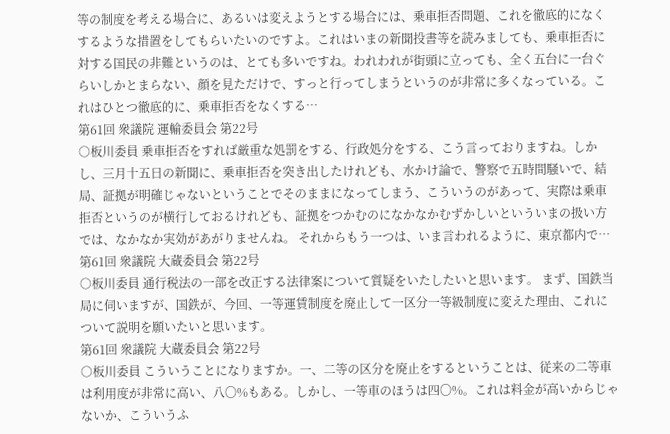等の制度を考える場合に、あるいは変えようとする場合には、乗車拒否問題、これを徹底的になくするような措置をしてもらいたいのですよ。これはいまの新聞投書等を読みましても、乗車拒否に対する国民の非難というのは、とても多いですね。われわれが街頭に立っても、全く五台に一台ぐらいしかとまらない、顔を見ただけで、すっと行ってしまうというのが非常に多くなっている。これはひとつ徹底的に、乗車拒否をなくする…
第61回 衆議院 運輸委員会 第22号
○板川委員 乗車拒否をすれば厳重な処罰をする、行政処分をする、こう言っておりますね。しかし、三月十五日の新聞に、乗車拒否を突き出したけれども、水かけ論で、警察で五時間騒いで、結局、証拠が明確じゃないということでそのままになってしまう、こういうのがあって、実際は乗車拒否というのが横行しておるけれども、証拠をつかむのになかなかむずかしいといういまの扱い方では、なかなか実効があがりませんね。 それからもう一つは、いま言われるように、東京都内で…
第61回 衆議院 大蔵委員会 第22号
○板川委員 通行税法の一部を改正する法律案について質疑をいたしたいと思います。 まず、国鉄当局に伺いますが、国鉄が、今回、一等運賃制度を廃止して一区分一等級制度に変えた理由、これについて説明を願いたいと思います。
第61回 衆議院 大蔵委員会 第22号
○板川委員 こういうことになりますか。一、二等の区分を廃止をするということは、従来の二等車は利用度が非常に高い、八〇%もある。しかし、一等車のほうは四〇%。これは料金が高いからじゃないか、こういうふ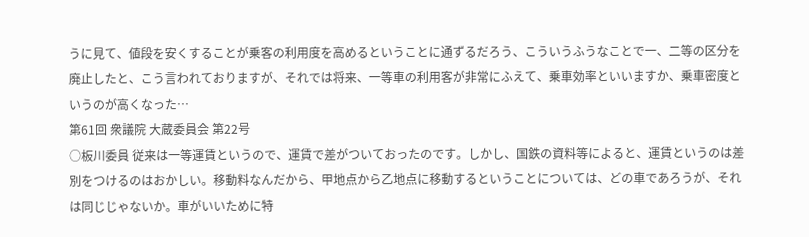うに見て、値段を安くすることが乗客の利用度を高めるということに通ずるだろう、こういうふうなことで一、二等の区分を廃止したと、こう言われておりますが、それでは将来、一等車の利用客が非常にふえて、乗車効率といいますか、乗車密度というのが高くなった…
第61回 衆議院 大蔵委員会 第22号
○板川委員 従来は一等運賃というので、運賃で差がついておったのです。しかし、国鉄の資料等によると、運賃というのは差別をつけるのはおかしい。移動料なんだから、甲地点から乙地点に移動するということについては、どの車であろうが、それは同じじゃないか。車がいいために特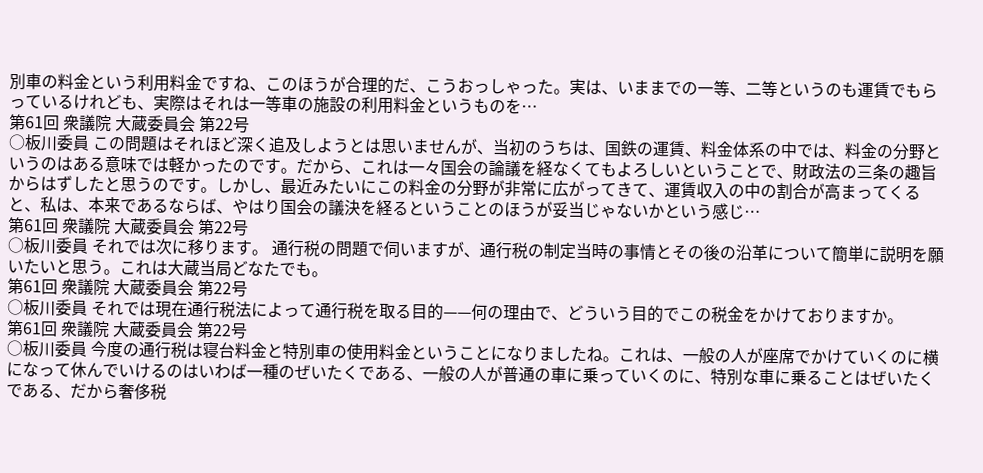別車の料金という利用料金ですね、このほうが合理的だ、こうおっしゃった。実は、いままでの一等、二等というのも運賃でもらっているけれども、実際はそれは一等車の施設の利用料金というものを…
第61回 衆議院 大蔵委員会 第22号
○板川委員 この問題はそれほど深く追及しようとは思いませんが、当初のうちは、国鉄の運賃、料金体系の中では、料金の分野というのはある意味では軽かったのです。だから、これは一々国会の論議を経なくてもよろしいということで、財政法の三条の趣旨からはずしたと思うのです。しかし、最近みたいにこの料金の分野が非常に広がってきて、運賃収入の中の割合が高まってくると、私は、本来であるならば、やはり国会の議決を経るということのほうが妥当じゃないかという感じ…
第61回 衆議院 大蔵委員会 第22号
○板川委員 それでは次に移ります。 通行税の問題で伺いますが、通行税の制定当時の事情とその後の沿革について簡単に説明を願いたいと思う。これは大蔵当局どなたでも。
第61回 衆議院 大蔵委員会 第22号
○板川委員 それでは現在通行税法によって通行税を取る目的——何の理由で、どういう目的でこの税金をかけておりますか。
第61回 衆議院 大蔵委員会 第22号
○板川委員 今度の通行税は寝台料金と特別車の使用料金ということになりましたね。これは、一般の人が座席でかけていくのに横になって休んでいけるのはいわば一種のぜいたくである、一般の人が普通の車に乗っていくのに、特別な車に乗ることはぜいたくである、だから奢侈税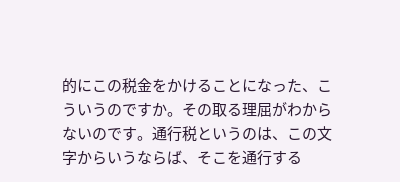的にこの税金をかけることになった、こういうのですか。その取る理屈がわからないのです。通行税というのは、この文字からいうならば、そこを通行する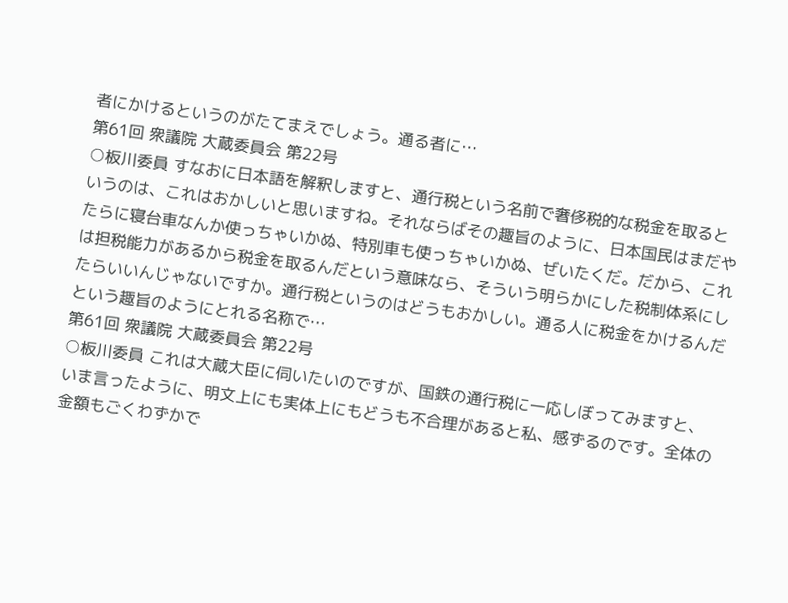者にかけるというのがたてまえでしょう。通る者に…
第61回 衆議院 大蔵委員会 第22号
○板川委員 すなおに日本語を解釈しますと、通行税という名前で奢侈税的な税金を取るというのは、これはおかしいと思いますね。それならばその趣旨のように、日本国民はまだやたらに寝台車なんか使っちゃいかぬ、特別車も使っちゃいかぬ、ぜいたくだ。だから、これは担税能力があるから税金を取るんだという意味なら、そういう明らかにした税制体系にしたらいいんじゃないですか。通行税というのはどうもおかしい。通る人に税金をかけるんだという趣旨のようにとれる名称で…
第61回 衆議院 大蔵委員会 第22号
○板川委員 これは大蔵大臣に伺いたいのですが、国鉄の通行税に一応しぼってみますと、いま言ったように、明文上にも実体上にもどうも不合理があると私、感ずるのです。全体の金額もごくわずかで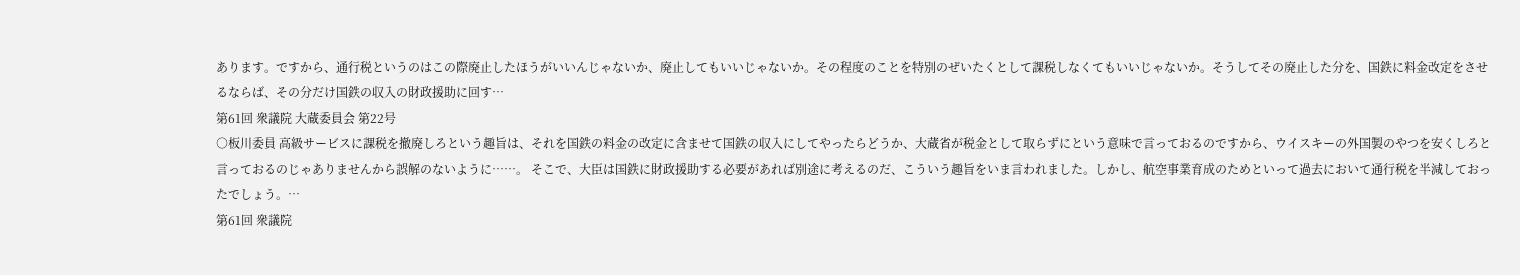あります。ですから、通行税というのはこの際廃止したほうがいいんじゃないか、廃止してもいいじゃないか。その程度のことを特別のぜいたくとして課税しなくてもいいじゃないか。そうしてその廃止した分を、国鉄に料金改定をさせるならば、その分だけ国鉄の収入の財政援助に回す…
第61回 衆議院 大蔵委員会 第22号
○板川委員 高級サービスに課税を撤廃しろという趣旨は、それを国鉄の料金の改定に含ませて国鉄の収入にしてやったらどうか、大蔵省が税金として取らずにという意味で言っておるのですから、ウイスキーの外国製のやつを安くしろと言っておるのじゃありませんから誤解のないように……。 そこで、大臣は国鉄に財政援助する必要があれば別途に考えるのだ、こういう趣旨をいま言われました。しかし、航空事業育成のためといって過去において通行税を半減しておったでしょう。…
第61回 衆議院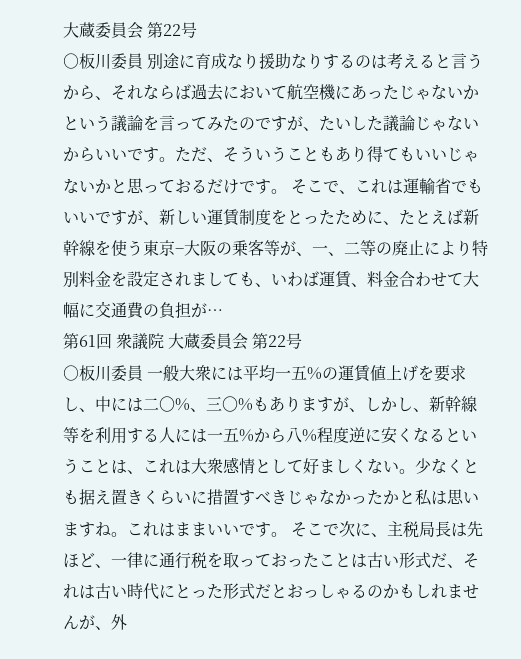大蔵委員会 第22号
○板川委員 別途に育成なり援助なりするのは考えると言うから、それならば過去において航空機にあったじゃないかという議論を言ってみたのですが、たいした議論じゃないからいいです。ただ、そういうこともあり得てもいいじゃないかと思っておるだけです。 そこで、これは運輸省でもいいですが、新しい運賃制度をとったために、たとえば新幹線を使う東京−大阪の乗客等が、一、二等の廃止により特別料金を設定されましても、いわば運賃、料金合わせて大幅に交通費の負担が…
第61回 衆議院 大蔵委員会 第22号
○板川委員 一般大衆には平均一五%の運賃値上げを要求し、中には二〇%、三〇%もありますが、しかし、新幹線等を利用する人には一五%から八%程度逆に安くなるということは、これは大衆感情として好ましくない。少なくとも据え置きくらいに措置すべきじゃなかったかと私は思いますね。これはままいいです。 そこで次に、主税局長は先ほど、一律に通行税を取っておったことは古い形式だ、それは古い時代にとった形式だとおっしゃるのかもしれませんが、外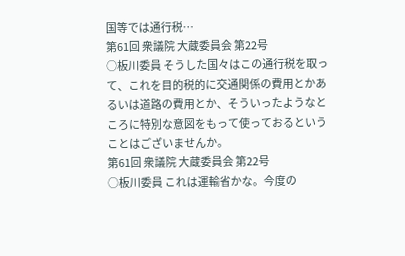国等では通行税…
第61回 衆議院 大蔵委員会 第22号
○板川委員 そうした国々はこの通行税を取って、これを目的税的に交通関係の費用とかあるいは道路の費用とか、そういったようなところに特別な意図をもって使っておるということはございませんか。
第61回 衆議院 大蔵委員会 第22号
○板川委員 これは運輸省かな。今度の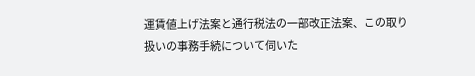運賃値上げ法案と通行税法の一部改正法案、この取り扱いの事務手続について伺いた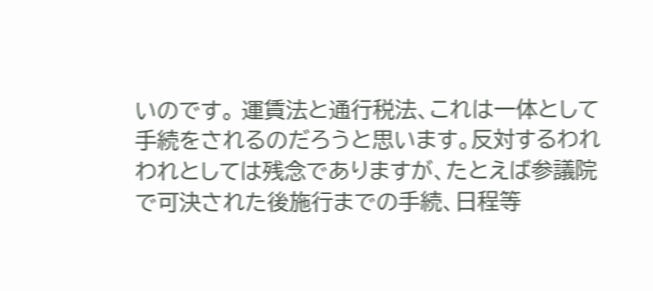いのです。 運賃法と通行税法、これは一体として手続をされるのだろうと思います。反対するわれわれとしては残念でありますが、たとえば参議院で可決された後施行までの手続、日程等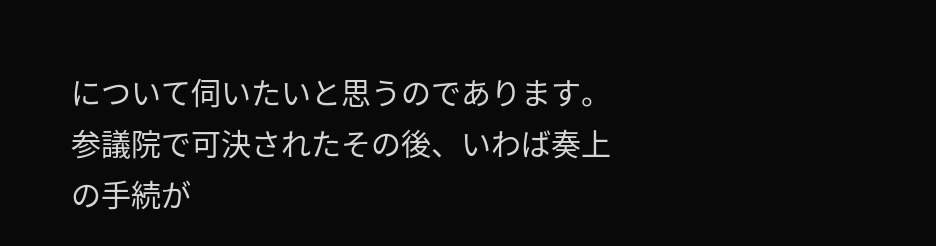について伺いたいと思うのであります。参議院で可決されたその後、いわば奏上の手続が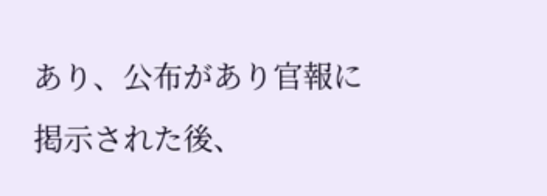あり、公布があり官報に掲示された後、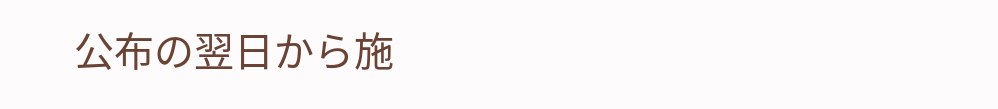公布の翌日から施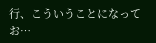行、こういうことになってお…